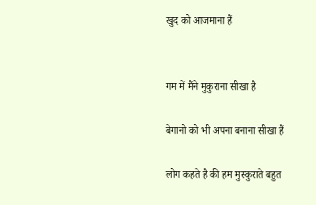खुद को आजमाना हैं


गम में मैंने मुकुराना सीखा है

बेगानो को भी अपना बनाना सीखा हैं

लोग कहते है की हम मुस्कुराते बहुत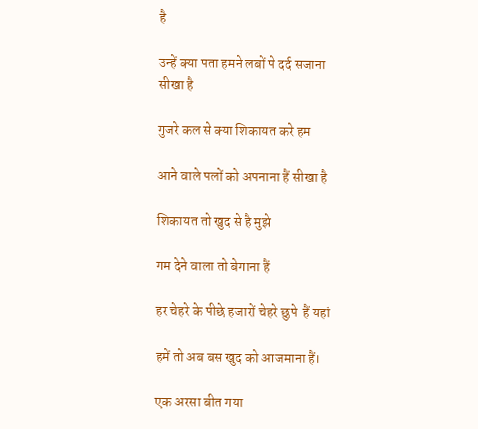है

उन्हें क्या पता हमने लबों पे दर्द सजाना सीखा है

गुजरे कल से क्या शिकायत करे हम

आने वाले पलों को अपनाना हैं सीखा है

शिकायत तो खुद से है मुझे

गम देने वाला तो बेगाना हैं

हर चेहरे के पीछे हजारों चेहरे छुपे  हैं यहां

हमें तो अब बस खुद को आजमाना हैं।

एक अरसा बीत गया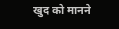खुद को मानने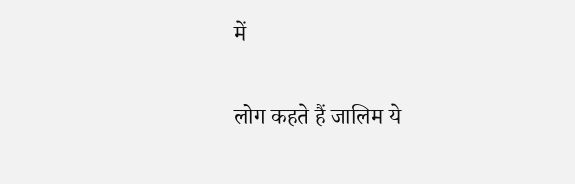में

लोग कहते हैं जालिम ये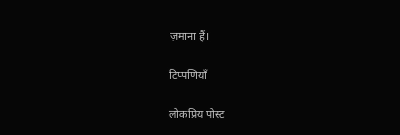ज़माना हैं।

टिप्पणियाँ

लोकप्रिय पोस्ट